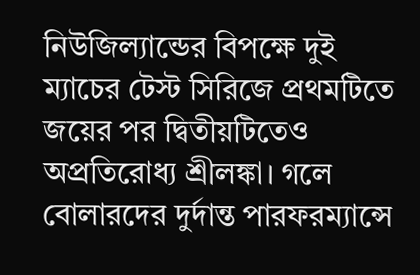নিউজিল্যান্ডের বিপক্ষে দুই ম্যাচের টেস্ট সিরিজে প্রথমটিতে জয়ের পর দ্বিতীয়টিতেও অপ্রতিরোধ্য শ্রীলঙ্কা। গলে বোলারদের দুর্দান্ত পারফরম্যান্সে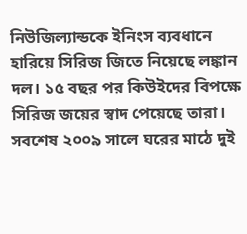নিউজিল্যান্ডকে ইনিংস ব্যবধানে হারিয়ে সিরিজ জিতে নিয়েছে লঙ্কান দল। ১৫ বছর পর কিউইদের বিপক্ষে সিরিজ জয়ের স্বাদ পেয়েছে তারা। সবশেষ ২০০৯ সালে ঘরের মাঠে দুই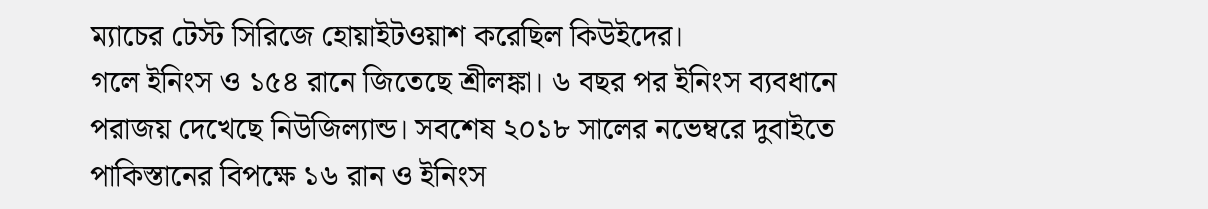ম্যাচের টেস্ট সিরিজে হোয়াইটওয়াশ করেছিল কিউইদের।
গলে ইনিংস ও ১৫৪ রানে জিতেছে শ্রীলঙ্কা। ৬ বছর পর ইনিংস ব্যবধানে পরাজয় দেখেছে নিউজিল্যান্ড। সবশেষ ২০১৮ সালের নভেম্বরে দুবাইতে পাকিস্তানের বিপক্ষে ১৬ রান ও ইনিংস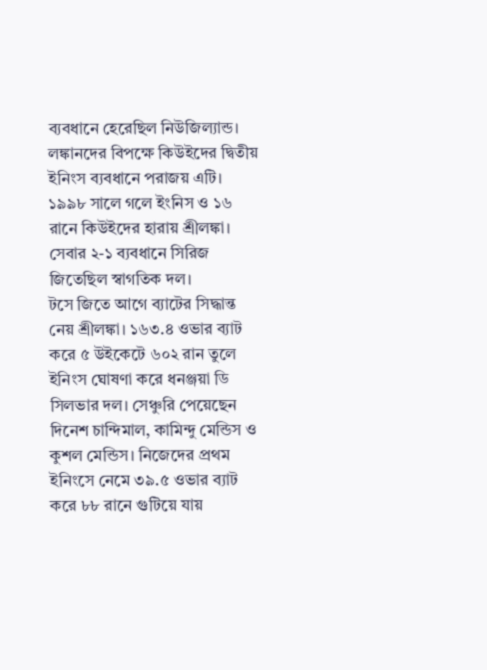ব্যবধানে হেরেছিল নিউজিল্যান্ড। লঙ্কানদের বিপক্ষে কিউইদের দ্বিতীয় ইনিংস ব্যবধানে পরাজয় এটি। ১৯৯৮ সালে গলে ইংনিস ও ১৬ রানে কিউইদের হারায় শ্রীলঙ্কা। সেবার ২-১ ব্যবধানে সিরিজ জিতেছিল স্বাগতিক দল।
টসে জিতে আগে ব্যাটের সিদ্ধান্ত নেয় শ্রীলঙ্কা। ১৬৩.৪ ওভার ব্যাট করে ৫ উইকেটে ৬০২ রান তুলে ইনিংস ঘোষণা করে ধনঞ্জয়া ডি সিলভার দল। সেঞ্চুরি পেয়েছেন দিনেশ চান্দিমাল, কামিন্দু মেন্ডিস ও কুশল মেন্ডিস। নিজেদের প্রথম ইনিংসে নেমে ৩৯.৫ ওভার ব্যাট করে ৮৮ রানে গুটিয়ে যায়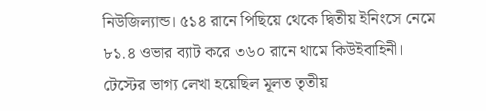নিউজিল্যান্ড। ৫১৪ রানে পিছিয়ে থেকে দ্বিতীয় ইনিংসে নেমে ৮১.৪ ওভার ব্যাট করে ৩৬০ রানে থামে কিউইবাহিনী।
টেস্টের ভাগ্য লেখা হয়েছিল মূলত তৃতীয়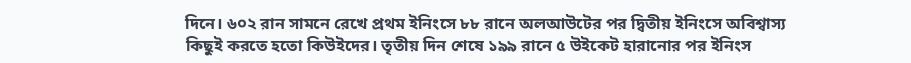দিনে। ৬০২ রান সামনে রেখে প্রথম ইনিংসে ৮৮ রানে অলআউটের পর দ্বিতীয় ইনিংসে অবিশ্বাস্য কিছুই করতে হতো কিউইদের। তৃতীয় দিন শেষে ১৯৯ রানে ৫ উইকেট হারানোর পর ইনিংস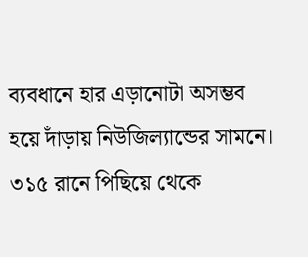ব্যবধানে হার এড়ানোটা অসম্ভব হয়ে দাঁড়ায় নিউজিল্যান্ডের সামনে।
৩১৫ রানে পিছিয়ে থেকে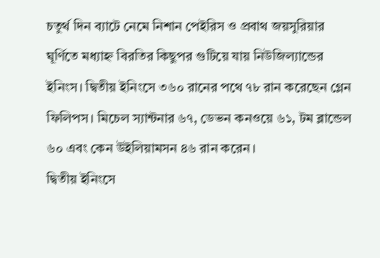চতুর্থ দিন ব্যাটে নেমে নিশান পেইরিস ও প্রবাথ জয়সুরিয়ার ঘূর্ণিতে মধ্যাহ্ন বিরতির কিছুপর গুটিয়ে যায় নিউজিল্যান্ডের ইনিংস। দ্বিতীয় ইনিংসে ৩৬০ রানের পথে ৭৮ রান করেছেন গ্লেন ফিলিপস। মিচেল স্যান্টনার ৬৭, ডেভন কনওয়ে ৬১, টম ব্লান্ডেল ৬০ এবং কেন উইলিয়ামসন ৪৬ রান করেন।
দ্বিতীয় ইনিংসে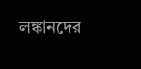লঙ্কানদের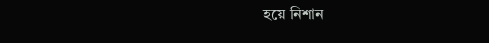হয়ে নিশান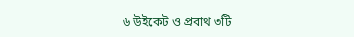৬ উইকেট ও প্রবাথ ৩টি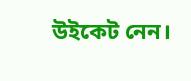উইকেট নেন।